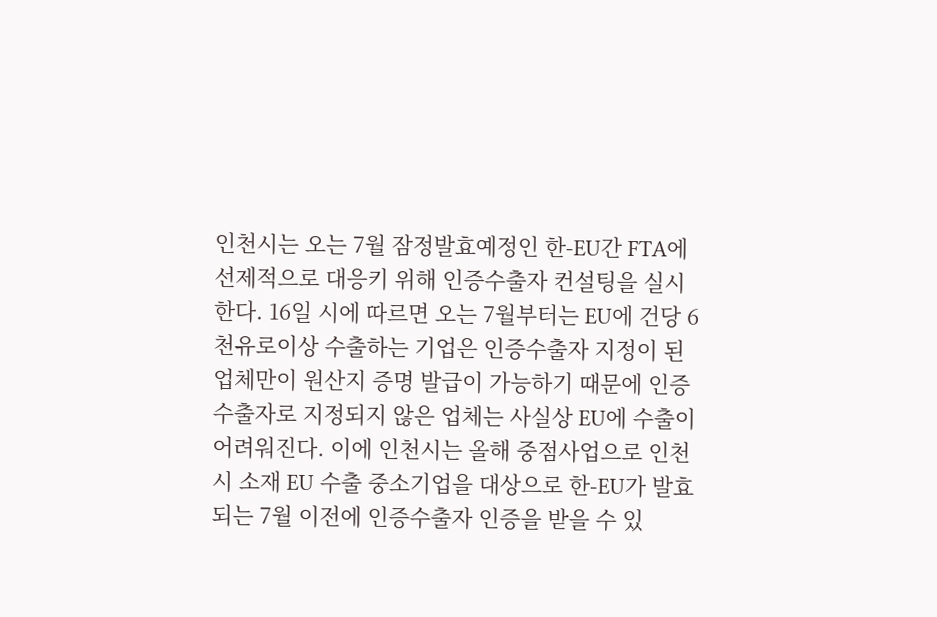인천시는 오는 7월 잠정발효예정인 한-EU간 FTA에 선제적으로 대응키 위해 인증수출자 컨설팅을 실시한다. 16일 시에 따르면 오는 7월부터는 EU에 건당 6천유로이상 수출하는 기업은 인증수출자 지정이 된 업체만이 원산지 증명 발급이 가능하기 때문에 인증수출자로 지정되지 않은 업체는 사실상 EU에 수출이 어려워진다. 이에 인천시는 올해 중점사업으로 인천시 소재 EU 수출 중소기업을 대상으로 한-EU가 발효되는 7월 이전에 인증수출자 인증을 받을 수 있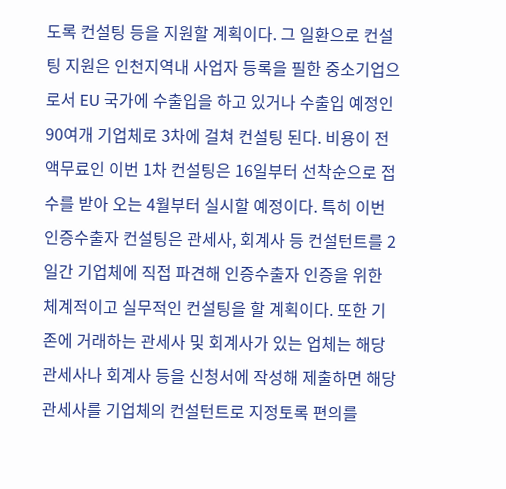도록 컨설팅 등을 지원할 계획이다. 그 일환으로 컨설팅 지원은 인천지역내 사업자 등록을 필한 중소기업으로서 EU 국가에 수출입을 하고 있거나 수출입 예정인 90여개 기업체로 3차에 걸쳐 컨설팅 된다. 비용이 전액무료인 이번 1차 컨설팅은 16일부터 선착순으로 접수를 받아 오는 4월부터 실시할 예정이다. 특히 이번 인증수출자 컨설팅은 관세사, 회계사 등 컨설턴트를 2일간 기업체에 직접 파견해 인증수출자 인증을 위한 체계적이고 실무적인 컨설팅을 할 계획이다. 또한 기존에 거래하는 관세사 및 회계사가 있는 업체는 해당 관세사나 회계사 등을 신청서에 작성해 제출하면 해당 관세사를 기업체의 컨설턴트로 지정토록 편의를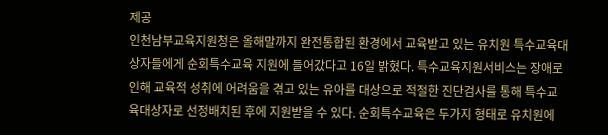제공
인천남부교육지원청은 올해말까지 완전통합된 환경에서 교육받고 있는 유치원 특수교육대상자들에게 순회특수교육 지원에 들어갔다고 16일 밝혔다. 특수교육지원서비스는 장애로 인해 교육적 성취에 어려움을 겪고 있는 유아를 대상으로 적절한 진단검사를 통해 특수교육대상자로 선정배치된 후에 지원받을 수 있다. 순회특수교육은 두가지 형태로 유치원에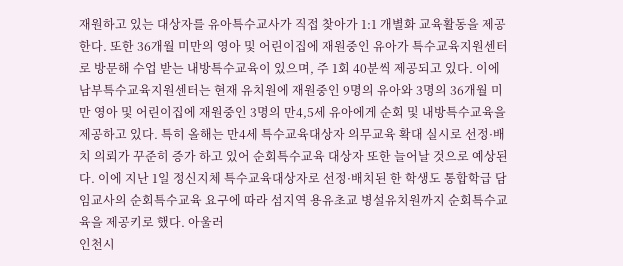재원하고 있는 대상자를 유아특수교사가 직접 찾아가 1:1 개별화 교육활동을 제공한다. 또한 36개월 미만의 영아 및 어린이집에 재원중인 유아가 특수교육지원센터로 방문해 수업 받는 내방특수교육이 있으며, 주 1회 40분씩 제공되고 있다. 이에 남부특수교육지원센터는 현재 유치원에 재원중인 9명의 유아와 3명의 36개월 미만 영아 및 어린이집에 재원중인 3명의 만4,5세 유아에게 순회 및 내방특수교육을 제공하고 있다. 특히 올해는 만4세 특수교육대상자 의무교육 확대 실시로 선정·배치 의뢰가 꾸준히 증가 하고 있어 순회특수교육 대상자 또한 늘어날 것으로 예상된다. 이에 지난 1일 정신지체 특수교육대상자로 선정·배치된 한 학생도 통합학급 담임교사의 순회특수교육 요구에 따라 섬지역 용유초교 병설유치원까지 순회특수교육을 제공키로 했다. 아울러
인천시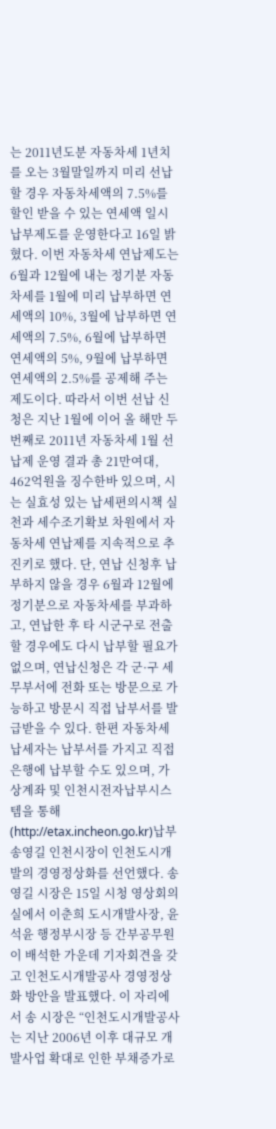는 2011년도분 자동차세 1년치를 오는 3월말일까지 미리 선납할 경우 자동차세액의 7.5%를 할인 받을 수 있는 연세액 일시납부제도를 운영한다고 16일 밝혔다. 이번 자동차세 연납제도는 6월과 12월에 내는 정기분 자동차세를 1월에 미리 납부하면 연세액의 10%, 3월에 납부하면 연세액의 7.5%, 6월에 납부하면 연세액의 5%, 9월에 납부하면 연세액의 2.5%를 공제해 주는 제도이다. 따라서 이번 선납 신청은 지난 1월에 이어 올 해만 두 번째로 2011년 자동차세 1월 선납제 운영 결과 총 21만여대, 462억원을 징수한바 있으며, 시는 실효성 있는 납세편의시책 실천과 세수조기확보 차원에서 자동차세 연납제를 지속적으로 추진키로 했다. 단, 연납 신청후 납부하지 않을 경우 6월과 12월에 정기분으로 자동차세를 부과하고, 연납한 후 타 시군구로 전출할 경우에도 다시 납부할 필요가 없으며, 연납신청은 각 군·구 세무부서에 전화 또는 방문으로 가능하고 방문시 직접 납부서를 발급받을 수 있다. 한편 자동차세 납세자는 납부서를 가지고 직접 은행에 납부할 수도 있으며, 가상계좌 및 인천시전자납부시스템을 통해(http://etax.incheon.go.kr)납부
송영길 인천시장이 인천도시개발의 경영정상화를 선언했다. 송영길 시장은 15일 시청 영상회의실에서 이춘희 도시개발사장, 윤석윤 행정부시장 등 간부공무원이 배석한 가운데 기자회견을 갖고 인천도시개발공사 경영정상화 방안을 발표했다. 이 자리에서 송 시장은 “인천도시개발공사는 지난 2006년 이후 대규모 개발사업 확대로 인한 부채증가로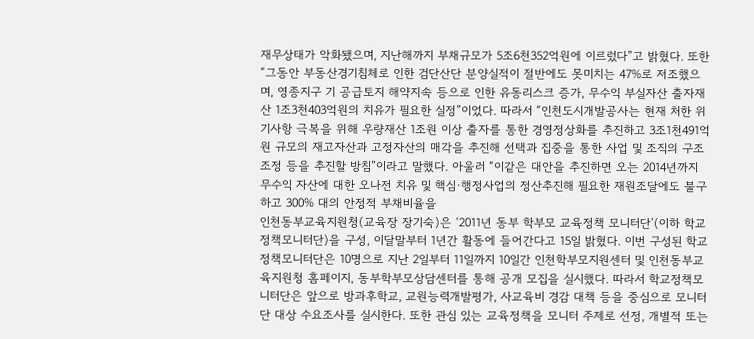재무상태가 악화됐으며, 지난해까지 부채규모가 5조6천352억원에 이르렀다”고 밝혔다. 또한 “그동안 부동산경기침체로 인한 검단산단 분양실적이 절반에도 못미치는 47%로 저조했으며, 영종지구 기 공급토지 해약지속 등으로 인한 유동리스크 증가, 무수익 부실자산 출자재산 1조3천403억원의 치유가 필요한 실정”이었다. 따라서 “인천도시개발공사는 현재 처한 위기사항 극복을 위해 우량재산 1조원 이상 출자를 통한 경영정상화를 추진하고 3조1천491억원 규모의 재고자산과 고정자산의 매각을 추진해 선택과 집중을 통한 사업 및 조직의 구조조정 등을 추진할 방침”이라고 말했다. 아울러 “이같은 대안을 추진하면 오는 2014년까지 무수익 자산에 대한 오나전 치유 및 핵심·행정사업의 정산추진해 필요한 재원조달에도 불구하고 300% 대의 안정적 부채비율을
인천동부교육지원청(교육장 장기숙)은 ‘2011년 동부 학부모 교육정책 모니터단’(이하 학교정책모니터단)을 구성, 이달말부터 1년간 활동에 들어간다고 15일 밝혔다. 이번 구성된 학교정책모니터단은 10명으로 지난 2일부터 11일까지 10일간 인천학부모지원센터 및 인천동부교육지원청 홈페이지, 동부학부모상담센터를 통해 공개 모집을 실시했다. 따라서 학교정책모니터단은 앞으로 방과후학교, 교원능력개발평가, 사교육비 경감 대책 등을 중심으로 모니터단 대상 수요조사를 실시한다. 또한 관심 있는 교육정책을 모니터 주제로 선정, 개별적 또는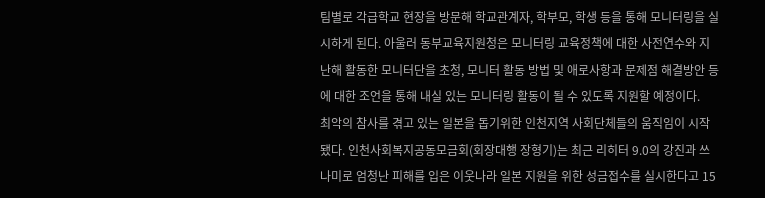팀별로 각급학교 현장을 방문해 학교관계자, 학부모, 학생 등을 통해 모니터링을 실시하게 된다. 아울러 동부교육지원청은 모니터링 교육정책에 대한 사전연수와 지난해 활동한 모니터단을 초청, 모니터 활동 방법 및 애로사항과 문제점 해결방안 등에 대한 조언을 통해 내실 있는 모니터링 활동이 될 수 있도록 지원할 예정이다.
최악의 참사를 겪고 있는 일본을 돕기위한 인천지역 사회단체들의 움직임이 시작됐다. 인천사회복지공동모금회(회장대행 장형기)는 최근 리히터 9.0의 강진과 쓰나미로 엄청난 피해를 입은 이웃나라 일본 지원을 위한 성금접수를 실시한다고 15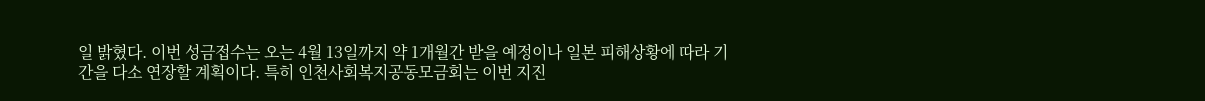일 밝혔다. 이번 성금접수는 오는 4월 13일까지 약 1개월간 받을 예정이나 일본 피해상황에 따라 기간을 다소 연장할 계획이다. 특히 인천사회복지공동모금회는 이번 지진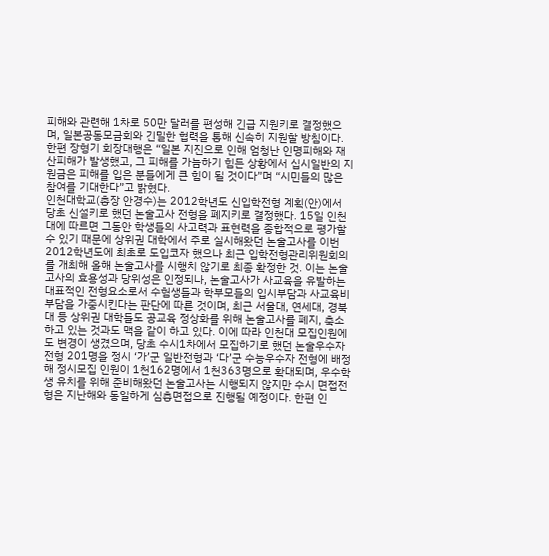피해와 관련해 1차로 50만 달러를 편성해 긴급 지원키로 결정했으며, 일본공동모금회와 긴밀한 협력을 통해 신속히 지원할 방침이다. 한편 장형기 회장대행은 “일본 지진으로 인해 엄청난 인명피해와 재산피해가 발생했고, 그 피해를 가늠하기 힘든 상황에서 십시일반의 지원금은 피해를 입은 분들에게 큰 힘이 될 것이다”며 “시민들의 많은 참여를 기대한다”고 밝혔다.
인천대학교(총장 안경수)는 2012학년도 신입학전형 계획(안)에서 당초 신설키로 했던 논술고사 전형을 폐지키로 결정했다. 15일 인천대에 따르면 그동안 학생들의 사고력과 표현력을 종합적으로 평가할 수 있기 때문에 상위권 대학에서 주로 실시해왔던 논술고사를 이번 2012학년도에 최초로 도입코자 했으나 최근 입학전형관리위원회의를 개최해 올해 논술고사를 시행치 않기로 최종 확정한 것. 이는 논술고사의 효용성과 당위성은 인정되나, 논술고사가 사교육을 유발하는 대표적인 전형요소로서 수험생들과 학부모들의 입시부담과 사교육비 부담을 가중시킨다는 판단에 따른 것이며, 최근 서울대, 연세대, 경북대 등 상위권 대학들도 공교육 정상화를 위해 논술고사를 폐지, 축소하고 있는 것과도 맥을 같이 하고 있다. 이에 따라 인천대 모집인원에도 변경이 생겼으며, 당초 수시1차에서 모집하기로 했던 논술우수자전형 201명을 정시 ‘가’군 일반전형과 ‘다’군 수능우수자 전형에 배정해 정시모집 인원이 1천162명에서 1천363명으로 확대되며, 우수학생 유치를 위해 준비해왔던 논술고사는 시행되지 않지만 수시 면접전형은 지난해와 동일하게 심층면접으로 진행될 예정이다. 한편 인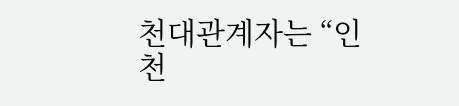천대관계자는 “인천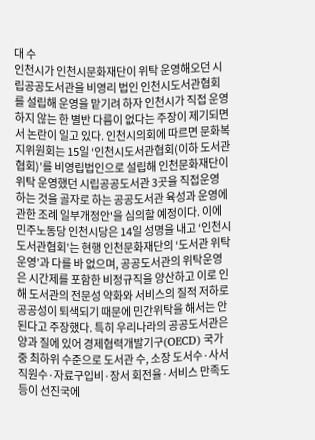대 수
인천시가 인천시문화재단이 위탁 운영해오던 시립공공도서관을 비영리 법인 인천시도서관협회를 설립해 운영을 맡기려 하자 인천시가 직접 운영하지 않는 한 별반 다름이 없다는 주장이 제기되면서 논란이 일고 있다. 인천시의회에 따르면 문화복지위원회는 15일 ‘인천시도서관협회(이하 도서관협회)’를 비영립법인으로 설립해 인천문화재단이 위탁 운영했던 시립공공도서관 3곳을 직접운영 하는 것을 골자로 하는 공공도서관 육성과 운영에 관한 조례 일부개정안'을 심의할 예정이다. 이에 민주노동당 인천시당은 14일 성명을 내고 ‘인천시도서관협회’는 현행 인천문화재단의 ‘도서관 위탁운영’과 다를 바 없으며, 공공도서관의 위탁운영은 시간제를 포함한 비정규직을 양산하고 이로 인해 도서관의 전문성 약화와 서비스의 질적 저하로 공공성이 퇴색되기 때문에 민간위탁을 해서는 안된다고 주장했다. 특히 우리나라의 공공도서관은 양과 질에 있어 경제협력개발기구(OECD) 국가 중 최하위 수준으로 도서관 수, 소장 도서수·사서직원수·자료구입비·장서 회전율·서비스 만족도 등이 선진국에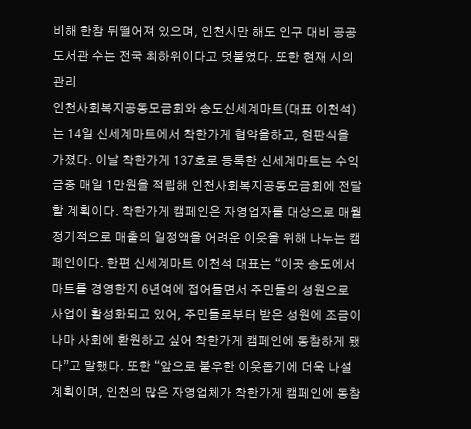비해 한참 뒤떨어져 있으며, 인천시만 해도 인구 대비 공공도서관 수는 전국 최하위이다고 덧붙였다. 또한 현재 시의 관리
인천사회복지공동모금회와 송도신세계마트(대표 이천석)는 14일 신세계마트에서 착한가게 협약을하고, 현판식을 가졌다. 이날 착한가게 137호로 등록한 신세계마트는 수익금중 매일 1만원을 적립해 인천사회복지공동모금회에 전달할 계획이다. 착한가게 캠페인은 자영업자를 대상으로 매월 정기적으로 매출의 일정액을 어려운 이웃을 위해 나누는 캠페인이다. 한편 신세계마트 이천석 대표는 “이곳 송도에서 마트를 경영한지 6년여에 접어들면서 주민들의 성원으로 사업이 활성화되고 있어, 주민들로부터 받은 성원에 조금이나마 사회에 환원하고 싶어 착한가게 캠페인에 동참하게 됐다”고 말했다. 또한 “앞으로 불우한 이웃돕기에 더욱 나설 계획이며, 인천의 많은 자영업체가 착한가게 캠페인에 동참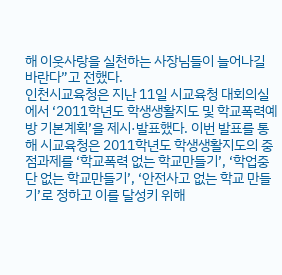해 이웃사랑을 실천하는 사장님들이 늘어나길 바란다”고 전했다.
인천시교육청은 지난 11일 시교육청 대회의실에서 ‘2011학년도 학생생활지도 및 학교폭력예방 기본계획’을 제시·발표했다. 이번 발표를 통해 시교육청은 2011학년도 학생생활지도의 중점과제를 ‘학교폭력 없는 학교만들기’, ‘학업중단 없는 학교만들기’, ‘안전사고 없는 학교 만들기’로 정하고 이를 달성키 위해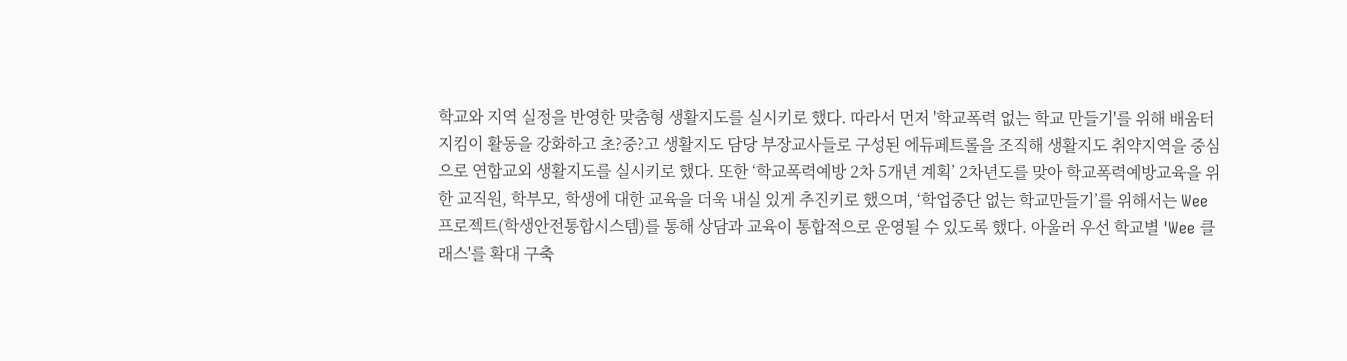학교와 지역 실정을 반영한 맞춤형 생활지도를 실시키로 했다. 따라서 먼저 '학교폭력 없는 학교 만들기'를 위해 배움터 지킴이 활동을 강화하고 초?중?고 생활지도 담당 부장교사들로 구성된 에듀페트롤을 조직해 생활지도 취약지역을 중심으로 연합교외 생활지도를 실시키로 했다. 또한 ‘학교폭력예방 2차 5개년 계획’ 2차년도를 맞아 학교폭력예방교육을 위한 교직원, 학부모, 학생에 대한 교육을 더욱 내실 있게 추진키로 했으며, ‘학업중단 없는 학교만들기’를 위해서는 Wee 프로젝트(학생안전통합시스템)를 통해 상담과 교육이 통합적으로 운영될 수 있도록 했다. 아울러 우선 학교별 'Wee 클래스'를 확대 구축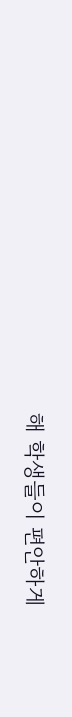해 학생들이 편안하게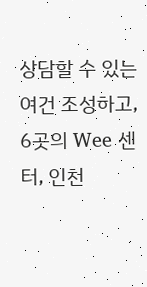상담할 수 있는 여건 조성하고, 6곳의 Wee 센터, 인천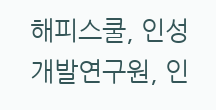해피스쿨, 인성개발연구원, 인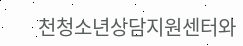천청소년상담지원센터와